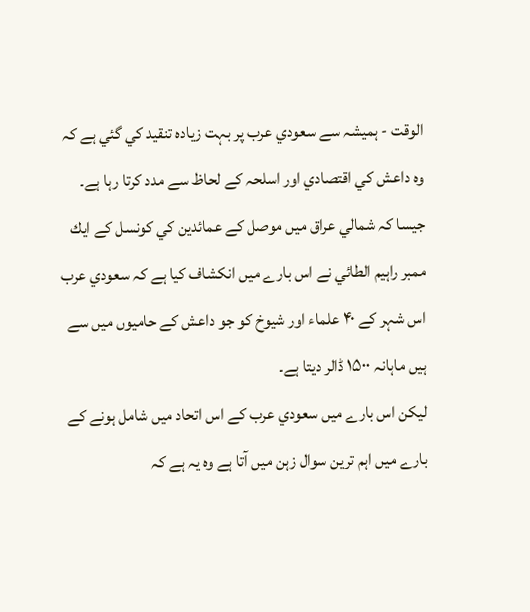الوقت - ہميشہ سے سعودي عرب پر بہت زيادہ تنقيد كي گئي ہے كہ وہ داعش كي اقتصادي اور اسلحہ كے لحاظ سے مدد كرتا رہا ہے۔ جيسا كہ شمالي عراق ميں موصل كے عمائدين كي كونسل كے ايك ممبر راہيم الطائي نے اس بارے ميں انكشاف كيا ہے كہ سعودي عرب اس شہر كے ۴۰ علماء اور شيوخ كو جو داعش كے حاميوں ميں سے ہيں ماہانہ ۱۵۰۰ ڈالر ديتا ہے۔
ليكن اس بارے ميں سعودي عرب كے اس اتحاد ميں شامل ہونے كے بارے ميں اہم ترين سوال زہن ميں آتا ہے وہ يہ ہے كہ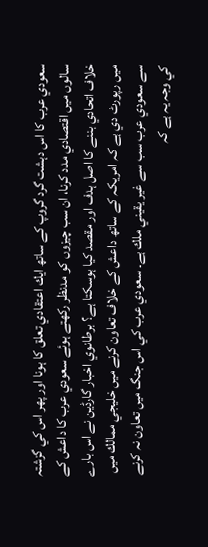سعودي عرب كا اس دہشت گرد گروپ كے ساتھ ايك اعتقادي تعلق كا ہونا اور پھر اس كي گزشتہ سالوں ميں اقتصادي مدد كرنا، ان سب چيزوں كو مدنظر ركھتے ہوئے سعودي عرب كا داعش كے خلاف اتحادي بننے كا اصل ہدف اور مقصد كيا ہوسكتا ہے؟ برطانوي اخبار گارڈين نے اس بارے ميں رپورٹ دي ہے كہ امريكہ كے ساتھ داعش كے خلاف تعاون كرنے ميں خليجي ممالك ميں سے سعودي عرب سب سے غير يقيني ملك ہے۔ سعودي عرب كي اس جنگ ميں تعاون نہ كرنے كي وجہ يہ ہے كہ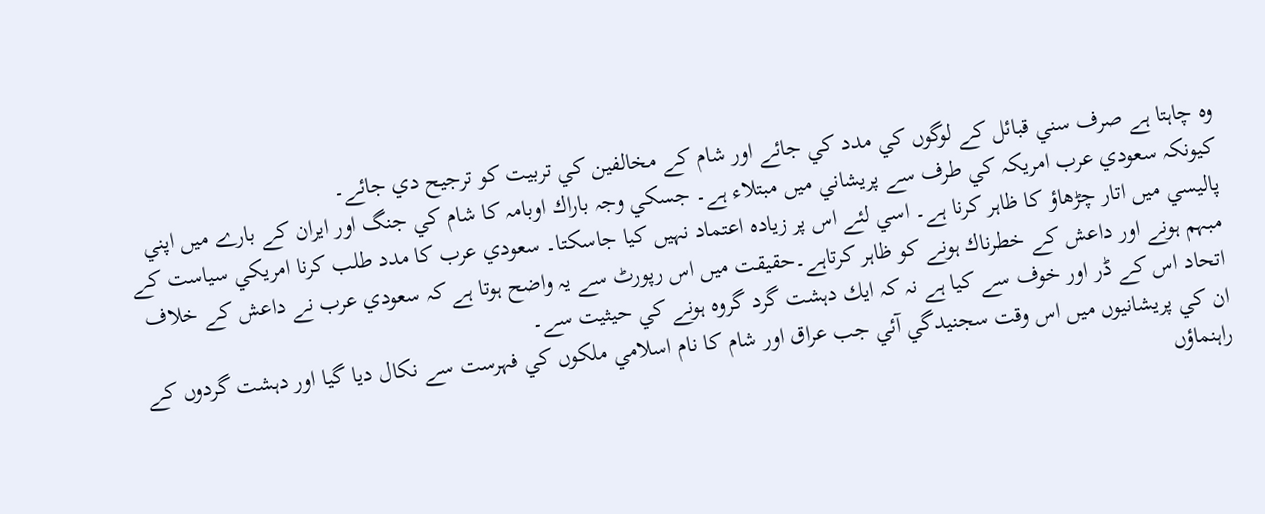وہ چاہتا ہے صرف سني قبائل كے لوگوں كي مدد كي جائے اور شام كے مخالفين كي تربيت كو ترجيح دي جائے۔
كيونكہ سعودي عرب امريكہ كي طرف سے پريشاني ميں مبتلاء ہے۔ جسكي وجہ باراك اوبامہ كا شام كي جنگ اور ايران كے بارے ميں اپني پاليسي ميں اتار چڑھاؤ كا ظاہر كرنا ہے۔ اسي لئے اس پر زيادہ اعتماد نہيں كيا جاسكتا۔ سعودي عرب كا مدد طلب كرنا امريكي سياست كے مبہم ہونے اور داعش كے خطرناك ہونے كو ظاہر كرتاہے۔حقيقت ميں اس رپورٹ سے يہ واضح ہوتا ہے كہ سعودي عرب نے داعش كے خلاف اتحاد اس كے ڈر اور خوف سے كيا ہے نہ كہ ايك دہشت گرد گروہ ہونے كي حيثيت سے۔
ان كي پريشانيوں ميں اس وقت سجنيدگي آئي جب عراق اور شام كا نام اسلامي ملكوں كي فہرست سے نكال ديا گيا اور دہشت گردوں كے راہنماؤں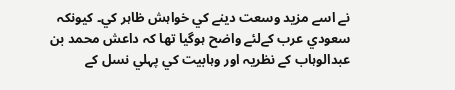نے اسے مزيد وسعت دينے كي خواہش ظاہر كي۔ كيونكہ سعودي عرب كےلئے واضح ہوگيا تھا كہ داعش محمد بن عبدالوہاب كے نظريہ اور وہابيت كي پہلي نسل كے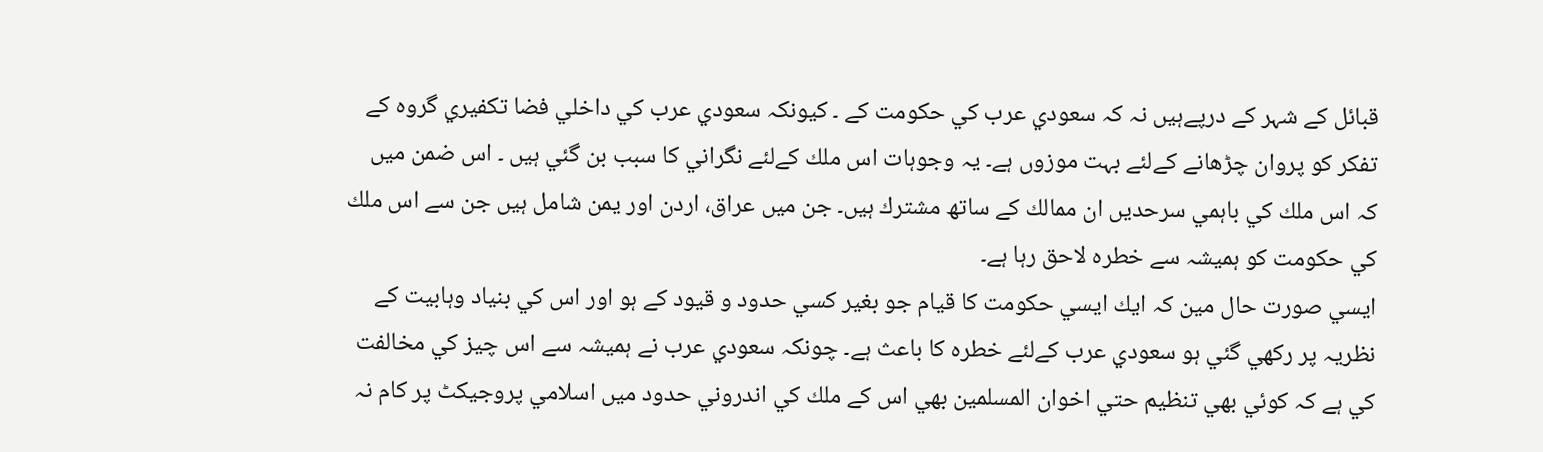قبائل كے شہر كے درپےہيں نہ كہ سعودي عرب كي حكومت كے ۔ كيونكہ سعودي عرب كي داخلي فضا تكفيري گروہ كے تفكر كو پروان چڑھانے كےلئے بہت موزوں ہے۔ يہ وجوہات اس ملك كےلئے نگراني كا سبب بن گئي ہيں ۔ اس ضمن ميں كہ اس ملك كي باہمي سرحديں ان ممالك كے ساتھ مشترك ہيں۔ جن ميں عراق، اردن اور يمن شامل ہيں جن سے اس ملك كي حكومت كو ہميشہ سے خطرہ لاحق رہا ہے۔
ايسي صورت حال مين كہ ايك ايسي حكومت كا قيام جو بغير كسي حدود و قيود كے ہو اور اس كي بنياد وہابيت كے نظريہ پر ركھي گئي ہو سعودي عرب كےلئے خطرہ كا باعث ہے۔ چونكہ سعودي عرب نے ہميشہ سے اس چيز كي مخالفت كي ہے كہ كوئي بھي تنظيم حتي اخوان المسلمين بھي اس كے ملك كي اندروني حدود ميں اسلامي پروجيكٹ پر كام نہ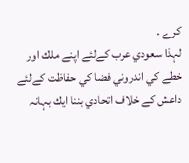كرے .
لہذا سعودي عرب كےلئے اپنے ملك اور خطے كي اندروني فضا كي حفاظت كےلئے داعش كے خلاف اتحادي بننا ايك بہانہ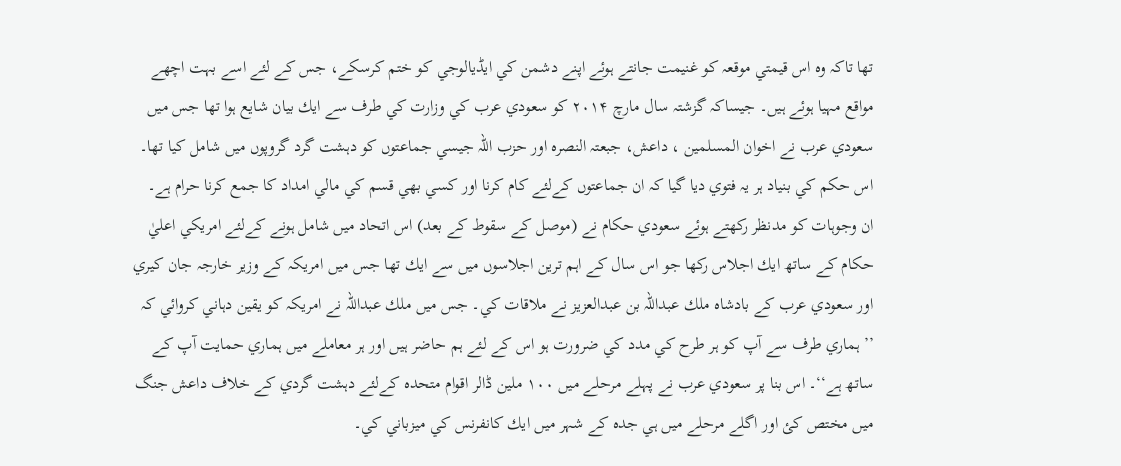تھا تاكہ وہ اس قيمتي موقعہ كو غنيمت جانتے ہوئے اپنے دشمن كي ايڈيالوجي كو ختم كرسكے، جس كے لئے اسے بہت اچھے مواقع مہيا ہوئے ہيں۔ جيساكہ گزشتہ سال مارچ ۲۰۱۴ كو سعودي عرب كي وزارت كي طرف سے ايك بيان شايع ہوا تھا جس ميں سعودي عرب نے اخوان المسلمين ، داعش، جبعتہ النصرہ اور حزب اللہ جيسي جماعتوں كو دہشت گرد گروپوں ميں شامل كيا تھا۔ اس حكم كي بنياد ہر يہ فتوي ديا گيا كہ ان جماعتوں كےلئے كام كرنا اور كسي بھي قسم كي مالي امداد كا جمع كرنا حرام ہے۔
ان وجوہات كو مدنظر ركھتے ہوئے سعودي حكام نے (موصل كے سقوط كے بعد) اس اتحاد ميں شامل ہونے كےلئے امريكي اعليٰ حكام كے ساتھ ايك اجلاس ركھا جو اس سال كے اہم ترين اجلاسوں ميں سے ايك تھا جس ميں امريكہ كے وزير خارجہ جان كيري اور سعودي عرب كے بادشاہ ملك عبداللہ بن عبدالعزيز نے ملاقات كي۔ جس ميں ملك عبداللہ نے امريكہ كو يقين دہاني كروائي كہ ’’ ہماري طرف سے آپ كو ہر طرح كي مدد كي ضرورت ہو اس كے لئے ہم حاضر ہيں اور ہر معاملے ميں ہماري حمايت آپ كے ساتھ ہے‘‘۔ اس بنا پر سعودي عرب نے پہلے مرحلے ميں ۱۰۰ ملين ڈالر اقوام متحدہ كےلئے دہشت گردي كے خلاف داعش جنگ ميں مختص كئ اور اگلے مرحلے ميں ہي جدہ كے شہر ميں ايك كانفرنس كي ميزباني كي۔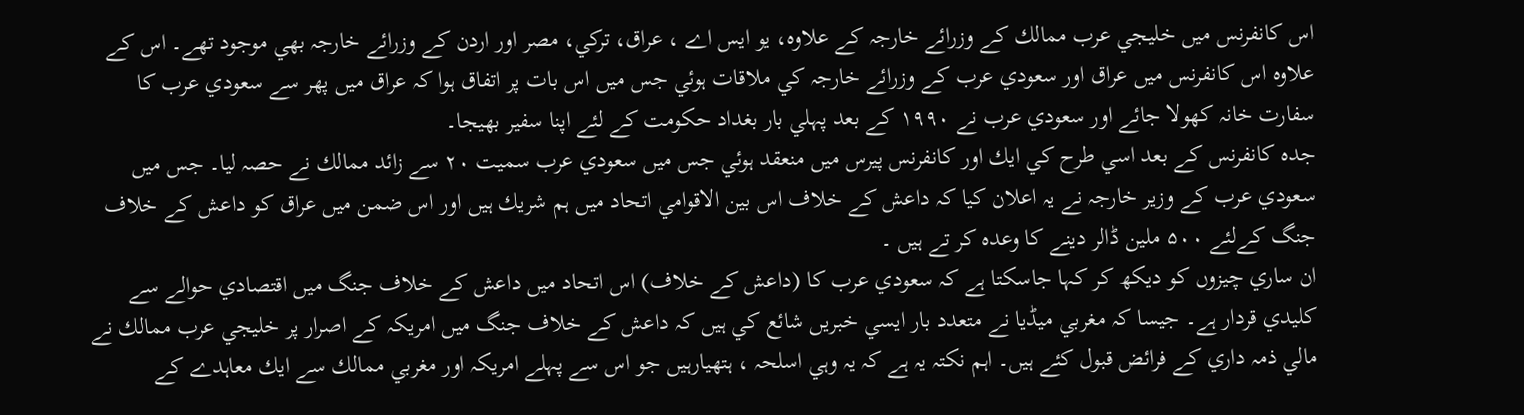اس كانفرنس ميں خليجي عرب ممالك كے وزرائے خارجہ كے علاوہ، يو ايس اے ، عراق، تركي، مصر اور اردن كے وزرائے خارجہ بھي موجود تھے۔ اس كے علاوہ اس كانفرنس ميں عراق اور سعودي عرب كے وزرائے خارجہ كي ملاقات ہوئي جس ميں اس بات پر اتفاق ہوا كہ عراق ميں پھر سے سعودي عرب كا سفارت خانہ كھولا جائے اور سعودي عرب نے ۱۹۹۰ كے بعد پہلي بار بغداد حكومت كے لئے اپنا سفير بھيجا۔
جدہ كانفرنس كے بعد اسي طرح كي ايك اور كانفرنس پيرس ميں منعقد ہوئي جس ميں سعودي عرب سميت ۲۰ سے زائد ممالك نے حصہ ليا۔ جس ميں سعودي عرب كے وزير خارجہ نے يہ اعلان كيا كہ داعش كے خلاف اس بين الاقوامي اتحاد ميں ہم شريك ہيں اور اس ضمن ميں عراق كو داعش كے خلاف جنگ كےلئے ۵۰۰ ملين ڈالر دينے كا وعدہ كر تے ہيں ۔
ان ساري چيزوں كو ديكھ كر كہا جاسكتا ہے كہ سعودي عرب كا (داعش كے خلاف) اس اتحاد ميں داعش كے خلاف جنگ ميں اقتصادي حوالے سے كليدي قردار ہے۔ جيسا كہ مغربي ميڈيا نے متعدد بار ايسي خبريں شائع كي ہيں كہ داعش كے خلاف جنگ ميں امريكہ كے اصرار پر خليجي عرب ممالك نے مالي ذمہ داري كے فرائض قبول كئے ہيں۔ اہم نكتہ يہ ہے كہ يہ وہي اسلحہ ، ہتھيارہيں جو اس سے پہلے امريكہ اور مغربي ممالك سے ايك معاہدے كے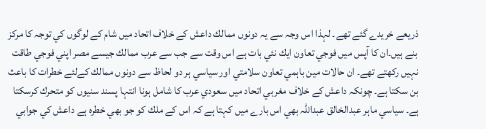ذريعے خريدے گئے تھے۔ لہذا اس وجہ سے يہ دونوں ممالك داعش كے خلاف اتحاد ميں شام كے لوگوں كي توجہ كا مركز بنے ہيں۔ان كا آپس ميں فوجي تعاون ايك نئي بات ہے اس وقت سے جب سے عرب ممالك جيسے مصر اپني فوجي طاقت نہيں ركھتے تھے۔ ان حالات مين باہمي تعاون سلامتي اور سياسي ہر دو لحاظ سے دونوں ممالك كےلئے خطرات كا باعث بن سكتا ہے۔ چونكہ داعش كے خلاف مغربي اتحاد ميں سعودي عرب كا شامل ہونا انتہا پسند سنيوں كو متحرك كرسكتا ہے۔ سياسي ماہر عبدالخالق عبداللہ بھي اس بارے ميں كہتا ہے كہ اس كے ملك كو جو بھي خطرہ ہے داعش كي جوابي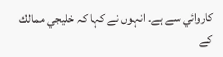كاروائي سے ہے۔ انہوں نے كہا كہ خليجي ممالك كے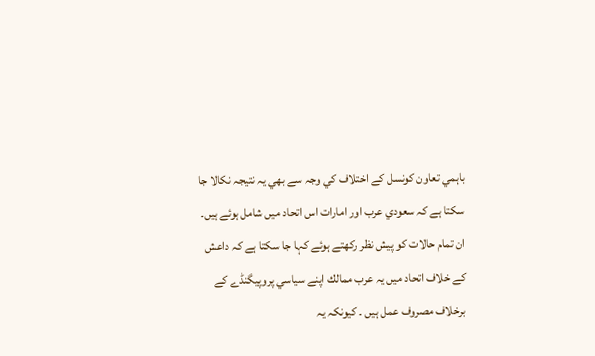باہمي تعاون كونسل كے اختلاف كي وجہ سے بھي يہ نتيجہ نكالا جا سكتا ہے كہ سعودي عرب اور امارات اس اتحاد ميں شامل ہوئے ہيں۔
ان تمام حالات كو پيش نظر ركھتے ہوئے كہا جا سكتا ہے كہ داعش كے خلاف اتحاد ميں يہ عرب ممالك اپنے سياسي پروپيگنڈے كے برخلاف مصروف عمل ہيں ۔ كيونكہ يہ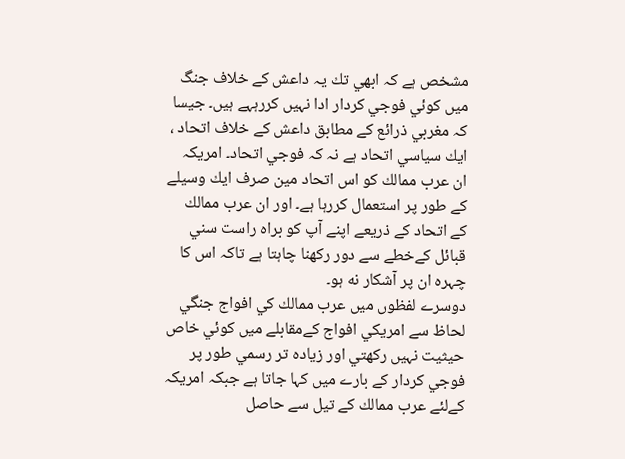مشخص ہے كہ ابھي تك يہ داعش كے خلاف جنگ ميں كوئي فوجي كردار ادا نہيں كررہہے ہيں۔ جيسا كہ مغربي ذرائع كے مطابق داعش كے خلاف اتحاد ، ايك سياسي اتحاد ہے نہ كہ فوجي اتحاد۔ امريكہ ان عرب ممالك كو اس اتحاد مين صرف ايك وسيلے كے طور پر استعمال كررہا ہے۔ اور ان عرب ممالك كے اتحاد كے ذريعے اپنے آپ كو براہ راست سني قبائل كےخطے سے دور ركھنا چاہتا ہے تاكہ اس كا چہرہ ان پر آشكار نه ہو۔
دوسرے لفظوں ميں عرب ممالك كي افواج جنگي لحاظ سے امريكي افواج كےمقابلے ميں كوئي خاص حيثيت نہيں ركھتي اور زيادہ تر رسمي طور پر فوجي كردار كے بارے ميں كہا جاتا ہے جبكہ امريكہ كےلئے عرب ممالك كے تيل سے حاصل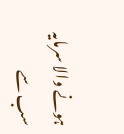ہونے والا سرمايہ سب سے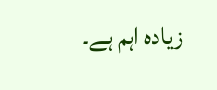زيادہ اہم ہے۔